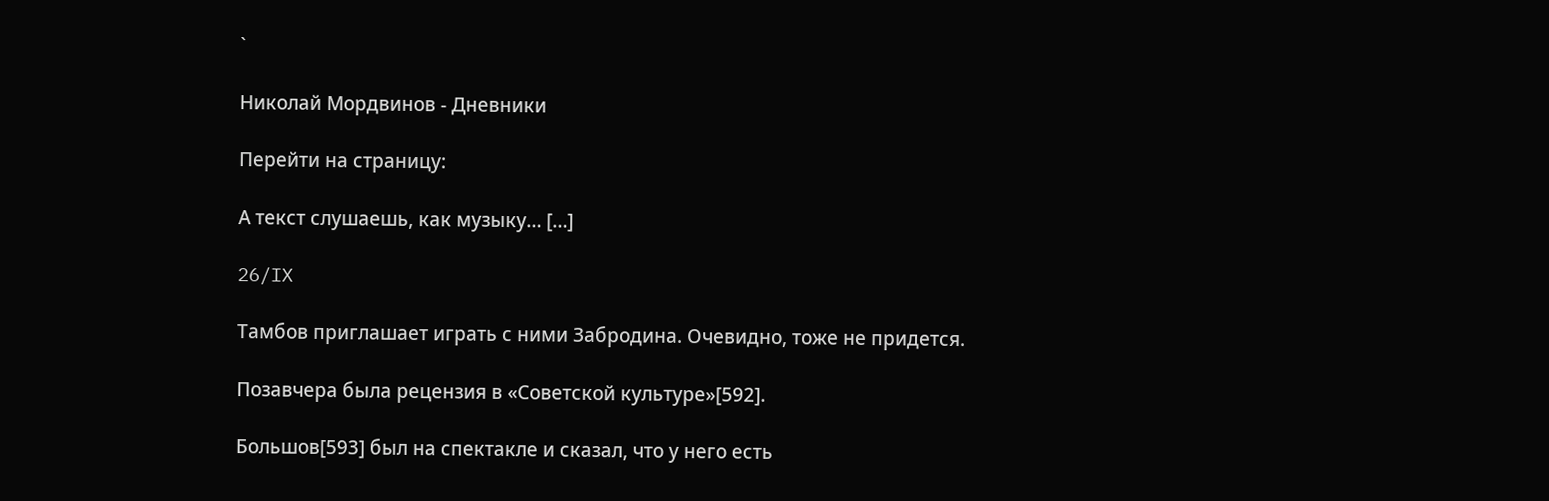`

Николай Мордвинов - Дневники

Перейти на страницу:

А текст слушаешь, как музыку… […]

26/IX

Тамбов приглашает играть с ними Забродина. Очевидно, тоже не придется.

Позавчера была рецензия в «Советской культуре»[592].

Большов[593] был на спектакле и сказал, что у него есть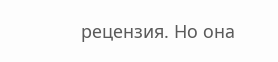рецензия. Но она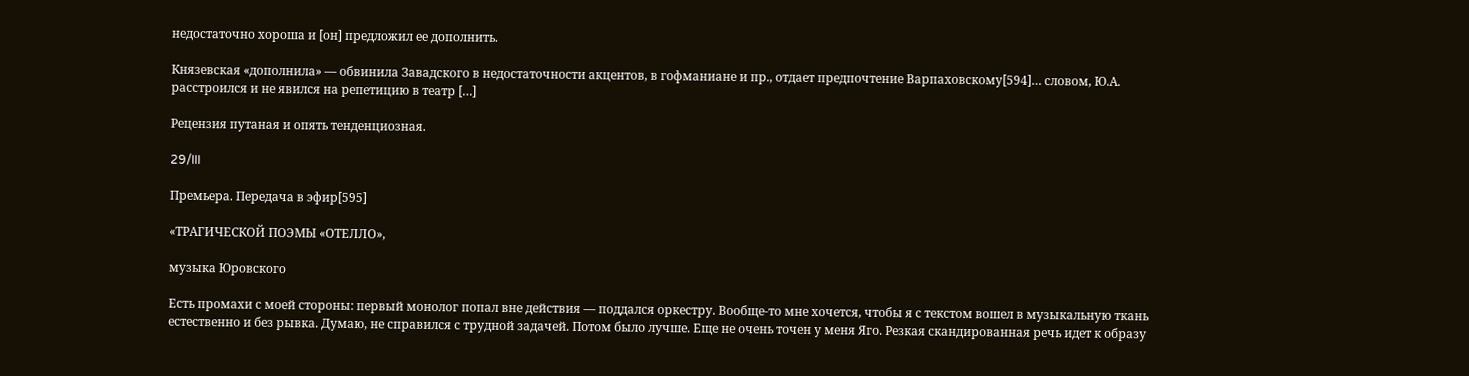недостаточно хороша и [он] предложил ее дополнить.

Князевская «дополнила» — обвинила Завадского в недостаточности акцентов, в гофманиане и пр., отдает предпочтение Варпаховскому[594]… словом, Ю.А. расстроился и не явился на репетицию в театр […]

Рецензия путаная и опять тенденциозная.

29/III

Премьера. Передача в эфир[595]

«ТРАГИЧЕСКОЙ ПОЭМЫ «ОТЕЛЛО»,

музыка Юровского

Есть промахи с моей стороны: первый монолог попал вне действия — поддался оркестру. Вообще-то мне хочется, чтобы я с текстом вошел в музыкальную ткань естественно и без рывка. Думаю, не справился с трудной задачей. Потом было лучше. Еще не очень точен у меня Яго. Резкая скандированная речь идет к образу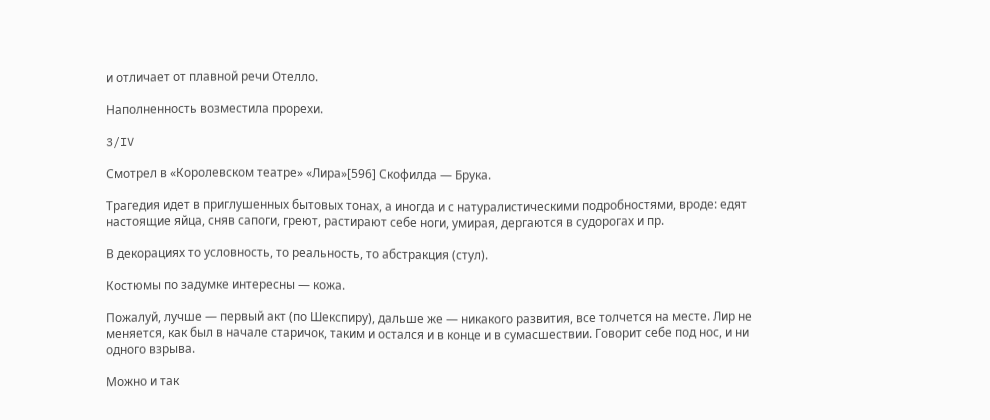и отличает от плавной речи Отелло.

Наполненность возместила прорехи.

3/IV

Смотрел в «Королевском театре» «Лира»[596] Скофилда — Брука.

Трагедия идет в приглушенных бытовых тонах, а иногда и с натуралистическими подробностями, вроде: едят настоящие яйца, сняв сапоги, греют, растирают себе ноги, умирая, дергаются в судорогах и пр.

В декорациях то условность, то реальность, то абстракция (стул).

Костюмы по задумке интересны — кожа.

Пожалуй, лучше — первый акт (по Шекспиру), дальше же — никакого развития, все толчется на месте. Лир не меняется, как был в начале старичок, таким и остался и в конце и в сумасшествии. Говорит себе под нос, и ни одного взрыва.

Можно и так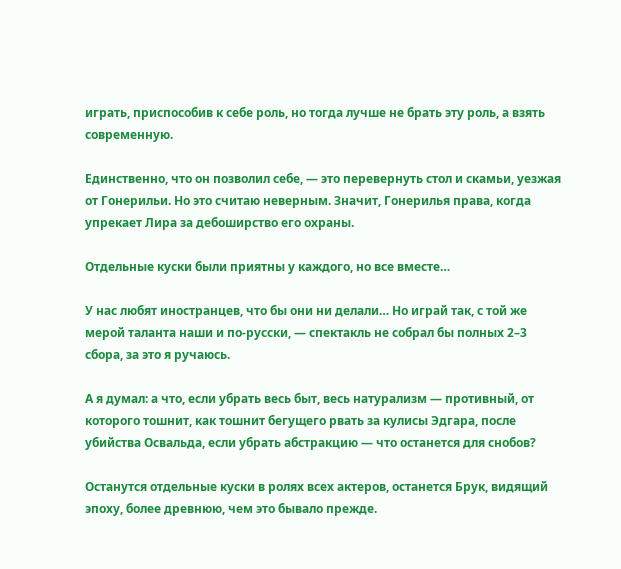играть, приспособив к себе роль, но тогда лучше не брать эту роль, а взять современную.

Единственно, что он позволил себе, — это перевернуть стол и скамьи, уезжая от Гонерильи. Но это считаю неверным. Значит, Гонерилья права, когда упрекает Лира за дебоширство его охраны.

Отдельные куски были приятны у каждого, но все вместе…

У нас любят иностранцев, что бы они ни делали… Но играй так, с той же мерой таланта наши и по-русски, — спектакль не собрал бы полных 2–3 сбора, за это я ручаюсь.

А я думал: а что, если убрать весь быт, весь натурализм — противный, от которого тошнит, как тошнит бегущего рвать за кулисы Эдгара, после убийства Освальда, если убрать абстракцию — что останется для снобов?

Останутся отдельные куски в ролях всех актеров, останется Брук, видящий эпоху, более древнюю, чем это бывало прежде.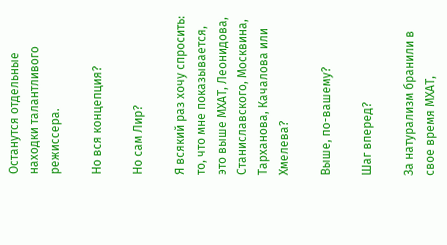Останутся отдельные находки талантливого режиссера.

Но вся концепция?

Но сам Лир?

Я всякий раз хочу спросить: то, что мне показывается, это выше МХАТ, Леонидова, Станиславского, Москвина, Тарханова, Качалова или Хмелева?

Выше, по-вашему?

Шаг вперед?

За натурализм бранили в свое время МХАТ,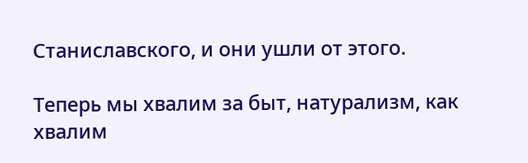Станиславского, и они ушли от этого.

Теперь мы хвалим за быт, натурализм, как хвалим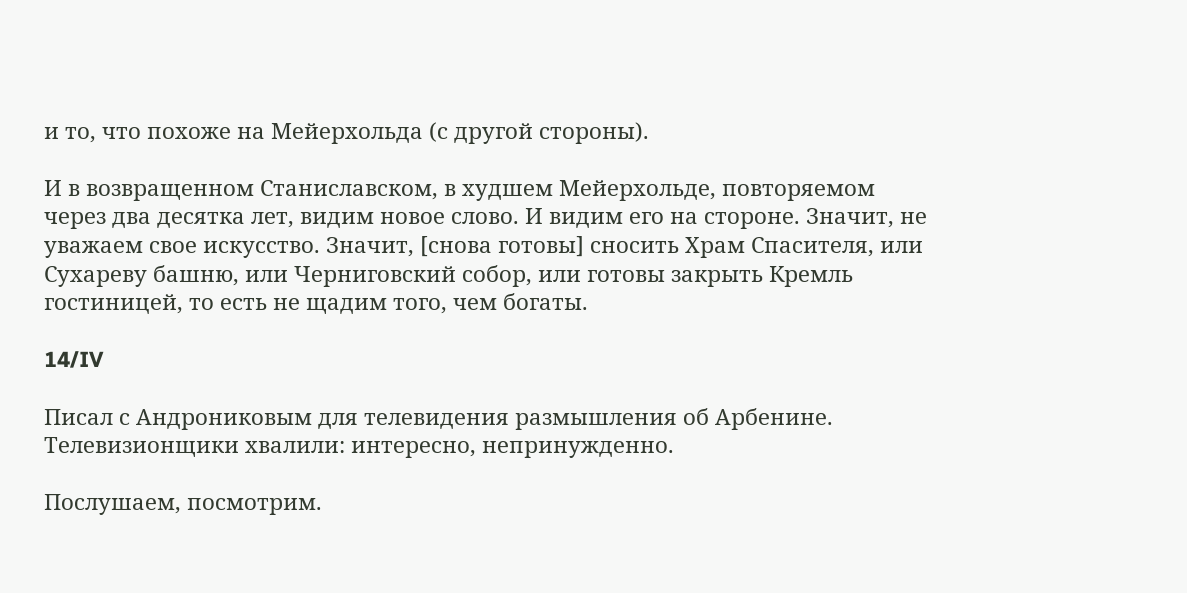и то, что похоже на Мейерхольда (с другой стороны).

И в возвращенном Станиславском, в худшем Мейерхольде, повторяемом через два десятка лет, видим новое слово. И видим его на стороне. Значит, не уважаем свое искусство. Значит, [снова готовы] сносить Храм Спасителя, или Сухареву башню, или Черниговский собор, или готовы закрыть Кремль гостиницей, то есть не щадим того, чем богаты.

14/IV

Писал с Андрониковым для телевидения размышления об Арбенине. Телевизионщики хвалили: интересно, непринужденно.

Послушаем, посмотрим.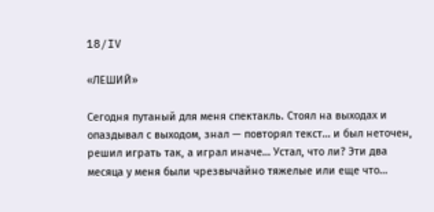18/IV

«ЛЕШИЙ»

Сегодня путаный для меня спектакль. Стоял на выходах и опаздывал с выходом, знал — повторял текст… и был неточен, решил играть так, а играл иначе… Устал, что ли? Эти два месяца у меня были чрезвычайно тяжелые или еще что…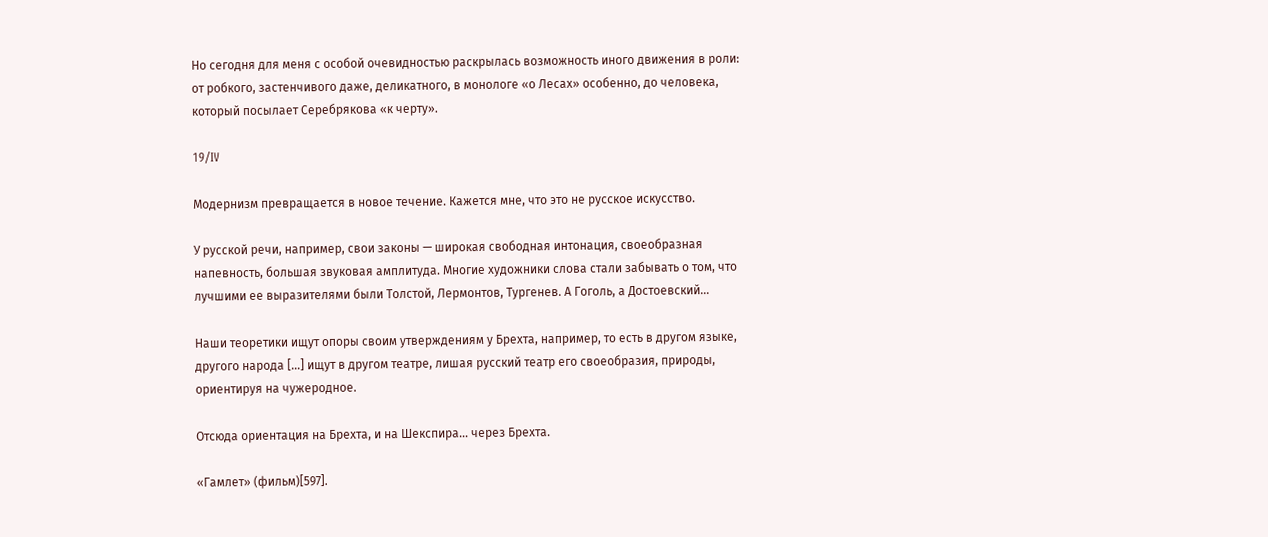Но сегодня для меня с особой очевидностью раскрылась возможность иного движения в роли: от робкого, застенчивого даже, деликатного, в монологе «о Лесах» особенно, до человека, который посылает Серебрякова «к черту».

19/IV

Модернизм превращается в новое течение. Кажется мне, что это не русское искусство.

У русской речи, например, свои законы — широкая свободная интонация, своеобразная напевность, большая звуковая амплитуда. Многие художники слова стали забывать о том, что лучшими ее выразителями были Толстой, Лермонтов, Тургенев. А Гоголь, а Достоевский…

Наши теоретики ищут опоры своим утверждениям у Брехта, например, то есть в другом языке, другого народа […] ищут в другом театре, лишая русский театр его своеобразия, природы, ориентируя на чужеродное.

Отсюда ориентация на Брехта, и на Шекспира… через Брехта.

«Гамлет» (фильм)[597].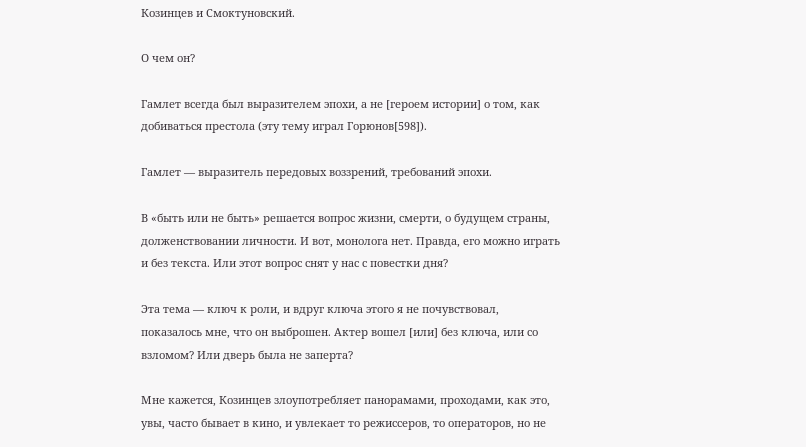Козинцев и Смоктуновский.

О чем он?

Гамлет всегда был выразителем эпохи, а не [героем истории] о том, как добиваться престола (эту тему играл Горюнов[598]).

Гамлет — выразитель передовых воззрений, требований эпохи.

В «быть или не быть» решается вопрос жизни, смерти, о будущем страны, долженствовании личности. И вот, монолога нет. Правда, его можно играть и без текста. Или этот вопрос снят у нас с повестки дня?

Эта тема — ключ к роли, и вдруг ключа этого я не почувствовал, показалось мне, что он выброшен. Актер вошел [или] без ключа, или со взломом? Или дверь была не заперта?

Мне кажется, Козинцев злоупотребляет панорамами, проходами, как это, увы, часто бывает в кино, и увлекает то режиссеров, то операторов, но не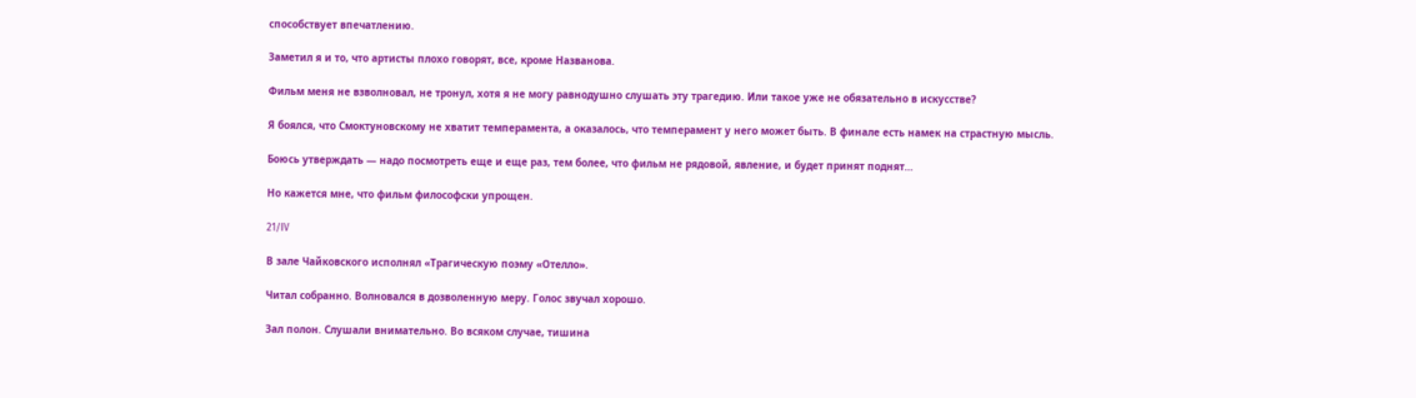способствует впечатлению.

Заметил я и то, что артисты плохо говорят, все, кроме Названова.

Фильм меня не взволновал, не тронул, хотя я не могу равнодушно слушать эту трагедию. Или такое уже не обязательно в искусстве?

Я боялся, что Смоктуновскому не хватит темперамента, а оказалось, что темперамент у него может быть. В финале есть намек на страстную мысль.

Боюсь утверждать — надо посмотреть еще и еще раз, тем более, что фильм не рядовой, явление, и будет принят поднят…

Но кажется мне, что фильм философски упрощен.

21/IV

В зале Чайковского исполнял «Трагическую поэму «Отелло».

Читал собранно. Волновался в дозволенную меру. Голос звучал хорошо.

Зал полон. Слушали внимательно. Во всяком случае, тишина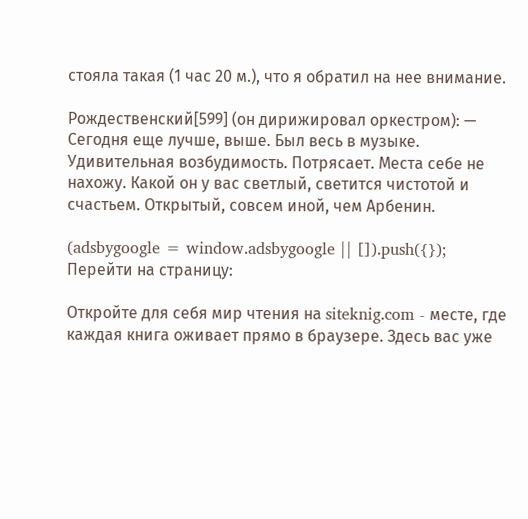стояла такая (1 час 20 м.), что я обратил на нее внимание.

Рождественский[599] (он дирижировал оркестром): — Сегодня еще лучше, выше. Был весь в музыке. Удивительная возбудимость. Потрясает. Места себе не нахожу. Какой он у вас светлый, светится чистотой и счастьем. Открытый, совсем иной, чем Арбенин.

(adsbygoogle = window.adsbygoogle || []).push({});
Перейти на страницу:

Откройте для себя мир чтения на siteknig.com - месте, где каждая книга оживает прямо в браузере. Здесь вас уже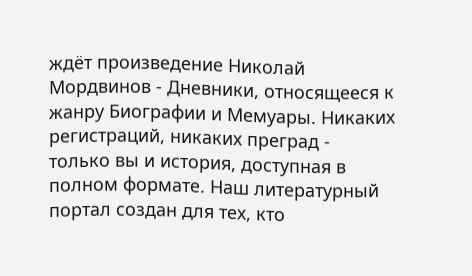ждёт произведение Николай Мордвинов - Дневники, относящееся к жанру Биографии и Мемуары. Никаких регистраций, никаких преград - только вы и история, доступная в полном формате. Наш литературный портал создан для тех, кто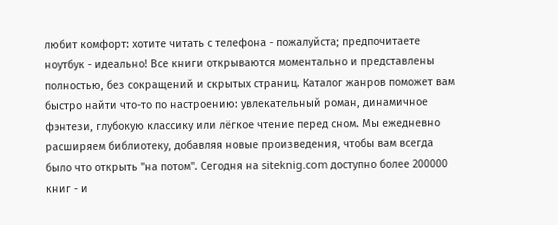любит комфорт: хотите читать с телефона - пожалуйста; предпочитаете ноутбук - идеально! Все книги открываются моментально и представлены полностью, без сокращений и скрытых страниц. Каталог жанров поможет вам быстро найти что-то по настроению: увлекательный роман, динамичное фэнтези, глубокую классику или лёгкое чтение перед сном. Мы ежедневно расширяем библиотеку, добавляя новые произведения, чтобы вам всегда было что открыть "на потом". Сегодня на siteknig.com доступно более 200000 книг - и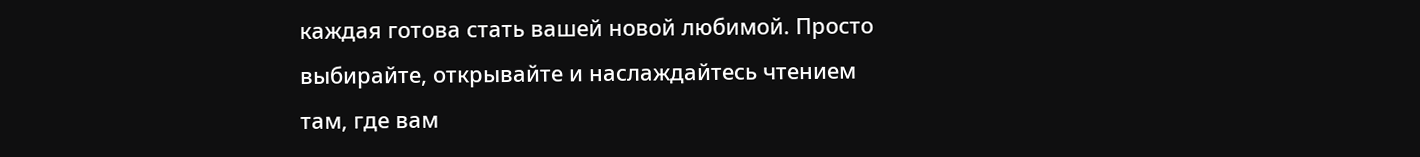каждая готова стать вашей новой любимой. Просто выбирайте, открывайте и наслаждайтесь чтением там, где вам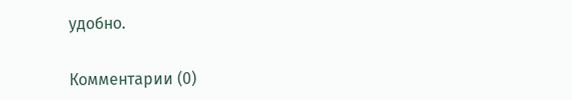удобно.

Комментарии (0)